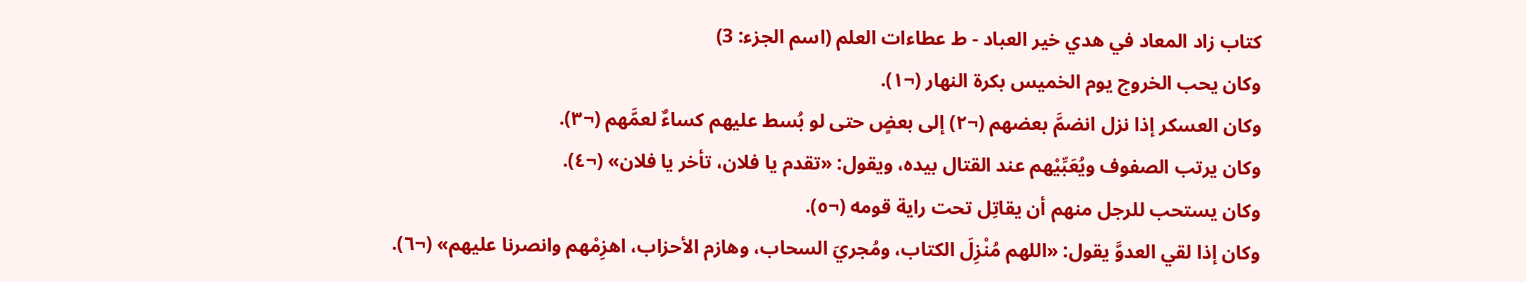كتاب زاد المعاد في هدي خير العباد - ط عطاءات العلم (اسم الجزء: 3)
وكان يحب الخروج يوم الخميس بكرة النهار (¬١).
وكان العسكر إذا نزل انضمَّ بعضهم (¬٢) إلى بعضٍ حتى لو بُسط عليهم كساءٌ لعمَّهم (¬٣).
وكان يرتب الصفوف ويُعَبِّيْهم عند القتال بيده، ويقول: «تقدم يا فلان، تأخر يا فلان» (¬٤).
وكان يستحب للرجل منهم أن يقاتِل تحت راية قومه (¬٥).
وكان إذا لقي العدوَّ يقول: «اللهم مُنْزِلَ الكتاب، ومُجريَ السحاب، وهازم الأحزاب، اهزِمْهم وانصرنا عليهم» (¬٦).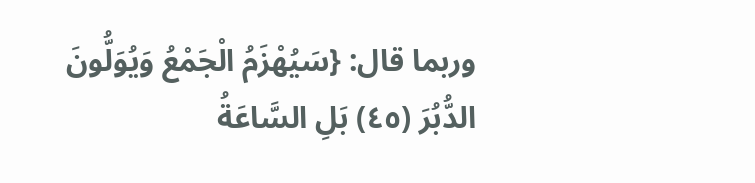وربما قال: {سَيُهْزَمُ الْجَمْعُ وَيُوَلُّونَ الدُّبُرَ (٤٥) بَلِ السَّاعَةُ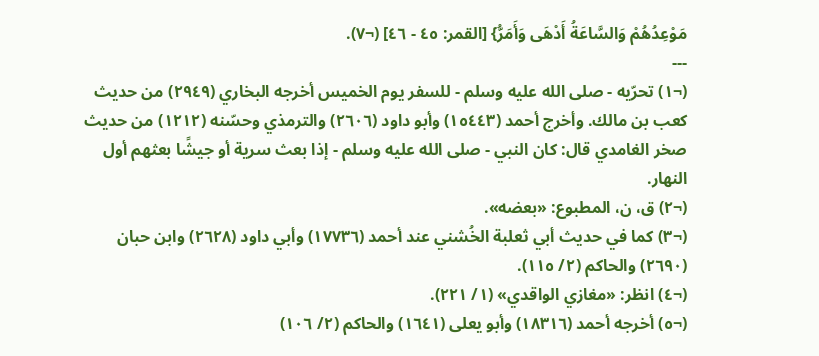مَوْعِدُهُمْ وَالسَّاعَةُ أَدْهَى وَأَمَرُّ} [القمر: ٤٥ - ٤٦] (¬٧).
---
(¬١) تحرّيه - صلى الله عليه وسلم - للسفر يوم الخميس أخرجه البخاري (٢٩٤٩) من حديث كعب بن مالك. وأخرج أحمد (١٥٤٤٣) وأبو داود (٢٦٠٦) والترمذي وحسّنه (١٢١٢) من حديث صخر الغامدي قال: كان النبي - صلى الله عليه وسلم - إذا بعث سرية أو جيشًا بعثهم أول النهار.
(¬٢) ق، ن، المطبوع: «بعضه».
(¬٣) كما في حديث أبي ثعلبة الخُشني عند أحمد (١٧٧٣٦) وأبي داود (٢٦٢٨) وابن حبان (٢٦٩٠) والحاكم (٢/ ١١٥).
(¬٤) انظر: «مغازي الواقدي» (١/ ٢٢١).
(¬٥) أخرجه أحمد (١٨٣١٦) وأبو يعلى (١٦٤١) والحاكم (٢/ ١٠٦)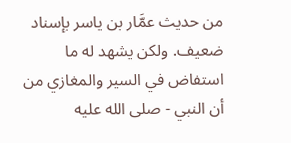من حديث عمَّار بن ياسر بإسناد ضعيف. ولكن يشهد له ما استفاض في السير والمغازي من أن النبي - صلى الله عليه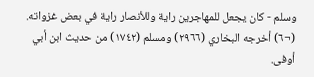وسلم - كان يجعل للمهاجرين راية وللأنصار راية في بعض غزواته.
(¬٦) أخرجه البخاري (٢٩٦٦) ومسلم (١٧٤٢) من حديث ابن أبي أوفى.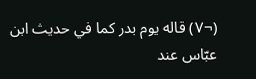(¬٧) قاله يوم بدر كما في حديث ابن عبّاس عند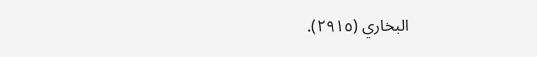البخاري (٢٩١٥).